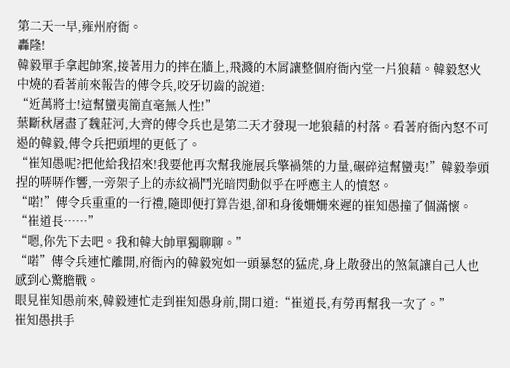第二天一早,雍州府衙。
轟隆!
韓毅單手拿起帥案,接著用力的摔在牆上,飛濺的木屑讓整個府衙內堂一片狼藉。韓毅怒火中燒的看著前來報告的傳令兵,咬牙切齒的說道:
“近萬將士!這幫蠻夷簡直毫無人性!”
葉斷秋屠盡了魏莊河,大齊的傳令兵也是第二天才發現一地狼藉的村落。看著府衙內怒不可遏的韓毅,傳令兵把頭埋的更低了。
“崔知愚呢?把他給我招來!我要他再次幫我施展兵擎禍桀的力量,碾碎這幫蠻夷!”韓毅拳頭捏的哢哢作響,一旁架子上的赤紋禍鬥光暗閃動似乎在呼應主人的憤怒。
“喏!”傳令兵重重的一行禮,隨即便打算告退,卻和身後姍姍來遲的崔知愚撞了個滿懷。
“崔道長……”
“嗯,你先下去吧。我和韓大帥單獨聊聊。”
“喏”傳令兵連忙離開,府衙內的韓毅宛如一頭暴怒的猛虎,身上散發出的煞氣讓自己人也感到心驚膽戰。
眼見崔知愚前來,韓毅連忙走到崔知愚身前,開口道:“崔道長,有勞再幫我一次了。”
崔知愚拱手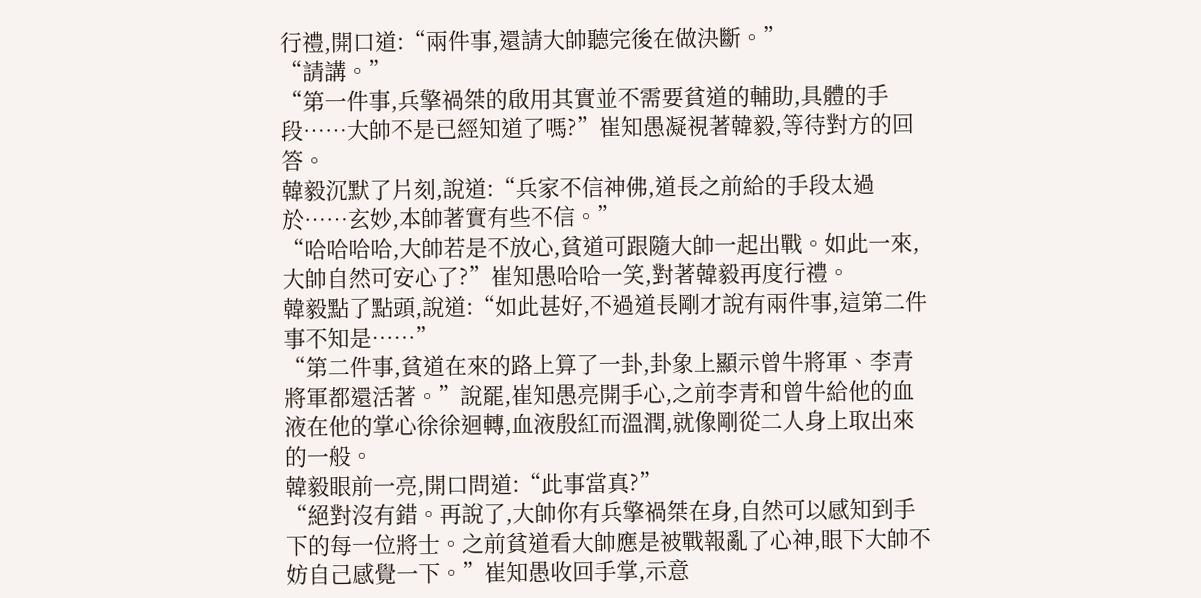行禮,開口道:“兩件事,還請大帥聽完後在做決斷。”
“請講。”
“第一件事,兵擎禍桀的啟用其實並不需要貧道的輔助,具體的手段……大帥不是已經知道了嗎?”崔知愚凝視著韓毅,等待對方的回答。
韓毅沉默了片刻,說道:“兵家不信神佛,道長之前給的手段太過於……玄妙,本帥著實有些不信。”
“哈哈哈哈,大帥若是不放心,貧道可跟隨大帥一起出戰。如此一來,大帥自然可安心了?”崔知愚哈哈一笑,對著韓毅再度行禮。
韓毅點了點頭,說道:“如此甚好,不過道長剛才說有兩件事,這第二件事不知是……”
“第二件事,貧道在來的路上算了一卦,卦象上顯示曾牛將軍、李青將軍都還活著。”說罷,崔知愚亮開手心,之前李青和曾牛給他的血液在他的掌心徐徐迴轉,血液殷紅而溫潤,就像剛從二人身上取出來的一般。
韓毅眼前一亮,開口問道:“此事當真?”
“絕對沒有錯。再說了,大帥你有兵擎禍桀在身,自然可以感知到手下的每一位將士。之前貧道看大帥應是被戰報亂了心神,眼下大帥不妨自己感覺一下。”崔知愚收回手掌,示意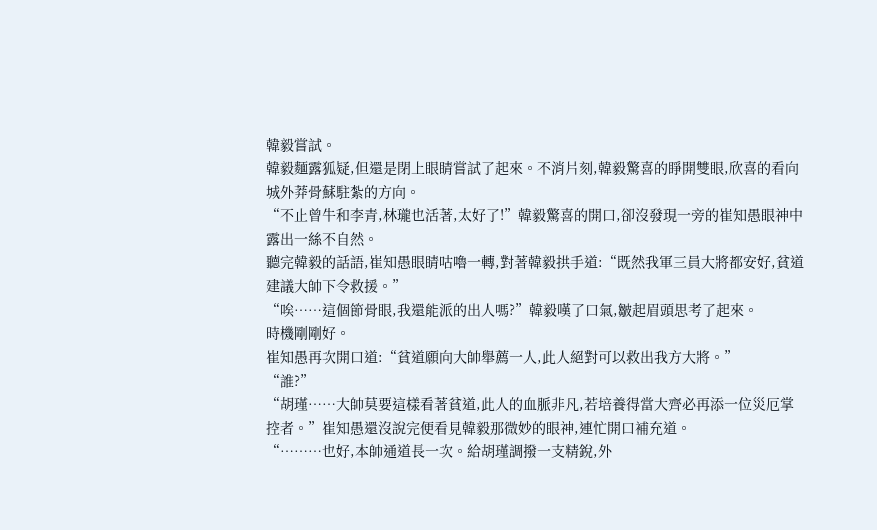韓毅嘗試。
韓毅麵露狐疑,但還是閉上眼睛嘗試了起來。不消片刻,韓毅驚喜的睜開雙眼,欣喜的看向城外莽骨蘇駐紮的方向。
“不止曾牛和李青,林瓏也活著,太好了!”韓毅驚喜的開口,卻沒發現一旁的崔知愚眼神中露出一絲不自然。
聽完韓毅的話語,崔知愚眼睛咕嚕一轉,對著韓毅拱手道:“既然我軍三員大將都安好,貧道建議大帥下令救援。”
“唉……這個節骨眼,我還能派的出人嗎?”韓毅嘆了口氣,皺起眉頭思考了起來。
時機剛剛好。
崔知愚再次開口道:“貧道願向大帥舉薦一人,此人絕對可以救出我方大將。”
“誰?”
“胡瑾……大帥莫要這樣看著貧道,此人的血脈非凡,若培養得當大齊必再添一位災厄掌控者。”崔知愚還沒說完便看見韓毅那微妙的眼神,連忙開口補充道。
“………也好,本帥通道長一次。給胡瑾調撥一支精銳,外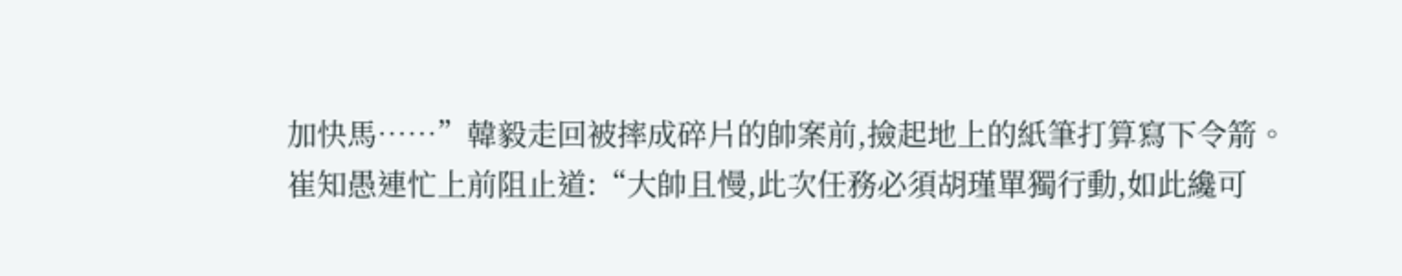加快馬……”韓毅走回被摔成碎片的帥案前,撿起地上的紙筆打算寫下令箭。
崔知愚連忙上前阻止道:“大帥且慢,此次任務必須胡瑾單獨行動,如此纔可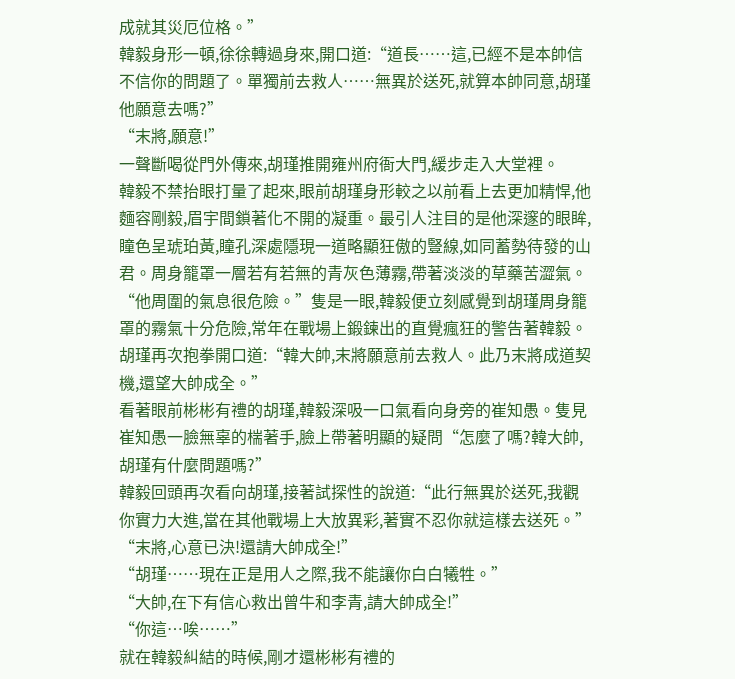成就其災厄位格。”
韓毅身形一頓,徐徐轉過身來,開口道:“道長……這,已經不是本帥信不信你的問題了。單獨前去救人……無異於送死,就算本帥同意,胡瑾他願意去嗎?”
“末將,願意!”
一聲斷喝從門外傳來,胡瑾推開雍州府衙大門,緩步走入大堂裡。
韓毅不禁抬眼打量了起來,眼前胡瑾身形較之以前看上去更加精悍,他麵容剛毅,眉宇間鎖著化不開的凝重。最引人注目的是他深邃的眼眸,瞳色呈琥珀黃,瞳孔深處隱現一道略顯狂傲的豎線,如同蓄勢待發的山君。周身籠罩一層若有若無的青灰色薄霧,帶著淡淡的草藥苦澀氣。
“他周圍的氣息很危險。”隻是一眼,韓毅便立刻感覺到胡瑾周身籠罩的霧氣十分危險,常年在戰場上鍛鍊出的直覺瘋狂的警告著韓毅。
胡瑾再次抱拳開口道:“韓大帥,末將願意前去救人。此乃末將成道契機,還望大帥成全。”
看著眼前彬彬有禮的胡瑾,韓毅深吸一口氣看向身旁的崔知愚。隻見崔知愚一臉無辜的椯著手,臉上帶著明顯的疑問“怎麼了嗎?韓大帥,胡瑾有什麼問題嗎?”
韓毅回頭再次看向胡瑾,接著試探性的說道:“此行無異於送死,我觀你實力大進,當在其他戰場上大放異彩,著實不忍你就這樣去送死。”
“末將,心意已決!還請大帥成全!”
“胡瑾……現在正是用人之際,我不能讓你白白犧牲。”
“大帥,在下有信心救出曾牛和李青,請大帥成全!”
“你這…唉……”
就在韓毅糾結的時候,剛才還彬彬有禮的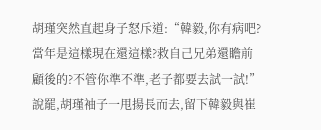胡瑾突然直起身子怒斥道:“韓毅,你有病吧?當年是這樣現在還這樣?救自己兄弟還瞻前顧後的?不管你準不準,老子都要去試一試!”
說罷,胡瑾袖子一甩揚長而去,留下韓毅與崔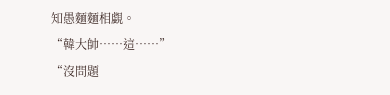知愚麵麵相覷。
“韓大帥……這……”
“沒問題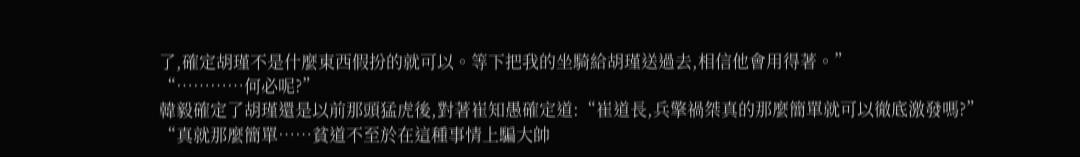了,確定胡瑾不是什麼東西假扮的就可以。等下把我的坐騎給胡瑾送過去,相信他會用得著。”
“…………何必呢?”
韓毅確定了胡瑾還是以前那頭猛虎後,對著崔知愚確定道:“崔道長,兵擎禍桀真的那麼簡單就可以徹底激發嗎?”
“真就那麼簡單……貧道不至於在這種事情上騙大帥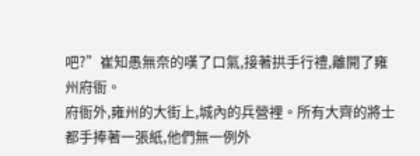吧?”崔知愚無奈的嘆了口氣,接著拱手行禮,離開了雍州府衙。
府衙外,雍州的大街上,城內的兵營裡。所有大齊的將士都手捧著一張紙,他們無一例外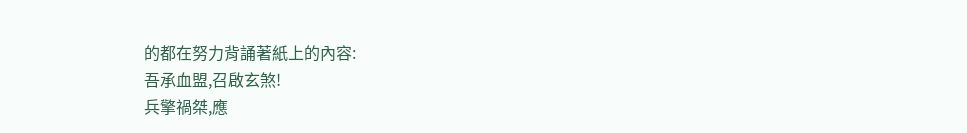的都在努力背誦著紙上的內容:
吾承血盟,召啟玄煞!
兵擎禍桀,應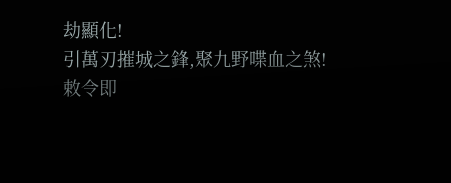劫顯化!
引萬刃摧城之鋒,聚九野喋血之煞!
敕令即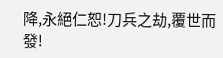降,永絕仁恕!刀兵之劫,覆世而發!